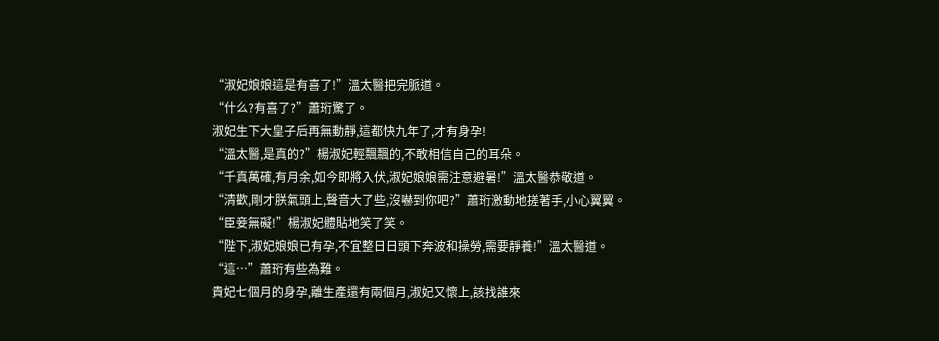“淑妃娘娘這是有喜了!”溫太醫把完脈道。
“什么?有喜了?”蕭珩驚了。
淑妃生下大皇子后再無動靜,這都快九年了,才有身孕!
“溫太醫,是真的?”楊淑妃輕飄飄的,不敢相信自己的耳朵。
“千真萬確,有月余,如今即將入伏,淑妃娘娘需注意避暑!”溫太醫恭敬道。
“清歡,剛才朕氣頭上,聲音大了些,沒嚇到你吧?”蕭珩激動地搓著手,小心翼翼。
“臣妾無礙!”楊淑妃體貼地笑了笑。
“陛下,淑妃娘娘已有孕,不宜整日日頭下奔波和操勞,需要靜養!”溫太醫道。
“這…”蕭珩有些為難。
貴妃七個月的身孕,離生產還有兩個月,淑妃又懷上,該找誰來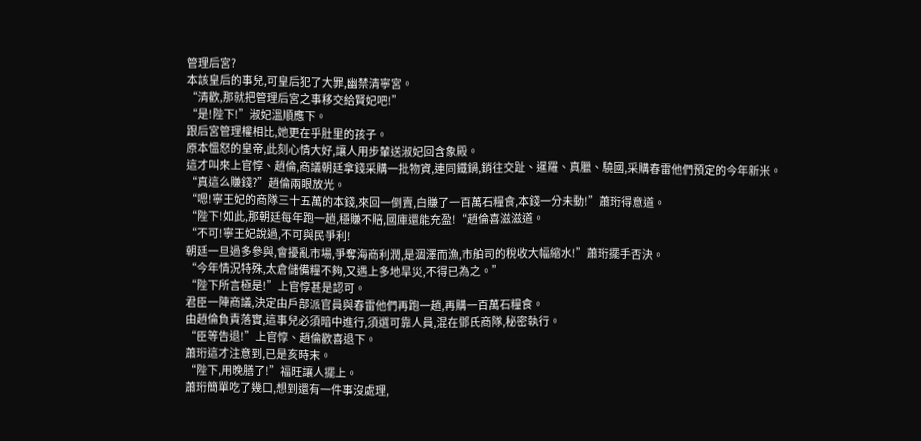管理后宮?
本該皇后的事兒,可皇后犯了大罪,幽禁清寧宮。
“清歡,那就把管理后宮之事移交給賢妃吧!”
“是!陛下!”淑妃溫順應下。
跟后宮管理權相比,她更在乎肚里的孩子。
原本慍怒的皇帝,此刻心情大好,讓人用步輦送淑妃回含象殿。
這才叫來上官惇、趙倫,商議朝廷拿錢采購一批物資,連同鐵鍋,銷往交趾、暹羅、真臘、驍國,采購春雷他們預定的今年新米。
“真這么賺錢?”趙倫兩眼放光。
“嗯!寧王妃的商隊三十五萬的本錢,來回一倒賣,白賺了一百萬石糧食,本錢一分未動!”蕭珩得意道。
“陛下!如此,那朝廷每年跑一趟,穩賺不賠,國庫還能充盈!“趙倫喜滋滋道。
“不可!寧王妃說過,不可與民爭利!
朝廷一旦過多參與,會擾亂市場,爭奪海商利潤,是涸澤而漁,市舶司的稅收大幅縮水!”蕭珩擺手否決。
“今年情況特殊,太倉儲備糧不夠,又遇上多地旱災,不得已為之。”
“陛下所言極是!”上官惇甚是認可。
君臣一陣商議,決定由戶部派官員與春雷他們再跑一趟,再購一百萬石糧食。
由趙倫負責落實,這事兒必須暗中進行,須選可靠人員,混在鄧氏商隊,秘密執行。
“臣等告退!”上官惇、趙倫歡喜退下。
蕭珩這才注意到,已是亥時末。
“陛下,用晚膳了!”福旺讓人擺上。
蕭珩簡單吃了幾口,想到還有一件事沒處理,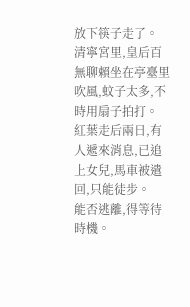放下筷子走了。
清寧宮里,皇后百無聊賴坐在亭臺里吹風,蚊子太多,不時用扇子拍打。
紅葉走后兩日,有人遞來消息,已追上女兒,馬車被遣回,只能徒步。
能否逃離,得等待時機。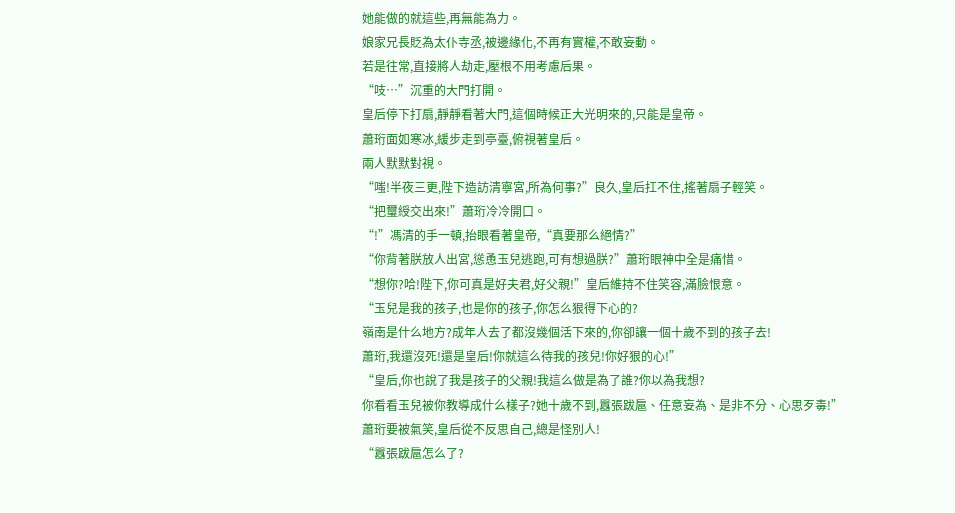她能做的就這些,再無能為力。
娘家兄長貶為太仆寺丞,被邊緣化,不再有實權,不敢妄動。
若是往常,直接將人劫走,壓根不用考慮后果。
“吱…”沉重的大門打開。
皇后停下打扇,靜靜看著大門,這個時候正大光明來的,只能是皇帝。
蕭珩面如寒冰,緩步走到亭臺,俯視著皇后。
兩人默默對視。
“嗤!半夜三更,陛下造訪清寧宮,所為何事?”良久,皇后扛不住,搖著扇子輕笑。
“把璽綬交出來!”蕭珩冷冷開口。
“!”馮清的手一頓,抬眼看著皇帝,“真要那么絕情?”
“你背著朕放人出宮,慫恿玉兒逃跑,可有想過朕?”蕭珩眼神中全是痛惜。
“想你?哈!陛下,你可真是好夫君,好父親!”皇后維持不住笑容,滿臉恨意。
“玉兒是我的孩子,也是你的孩子,你怎么狠得下心的?
嶺南是什么地方?成年人去了都沒幾個活下來的,你卻讓一個十歲不到的孩子去!
蕭珩,我還沒死!還是皇后!你就這么待我的孩兒!你好狠的心!”
“皇后,你也說了我是孩子的父親!我這么做是為了誰?你以為我想?
你看看玉兒被你教導成什么樣子?她十歲不到,囂張跋扈、任意妄為、是非不分、心思歹毒!”
蕭珩要被氣笑,皇后從不反思自己,總是怪別人!
“囂張跋扈怎么了?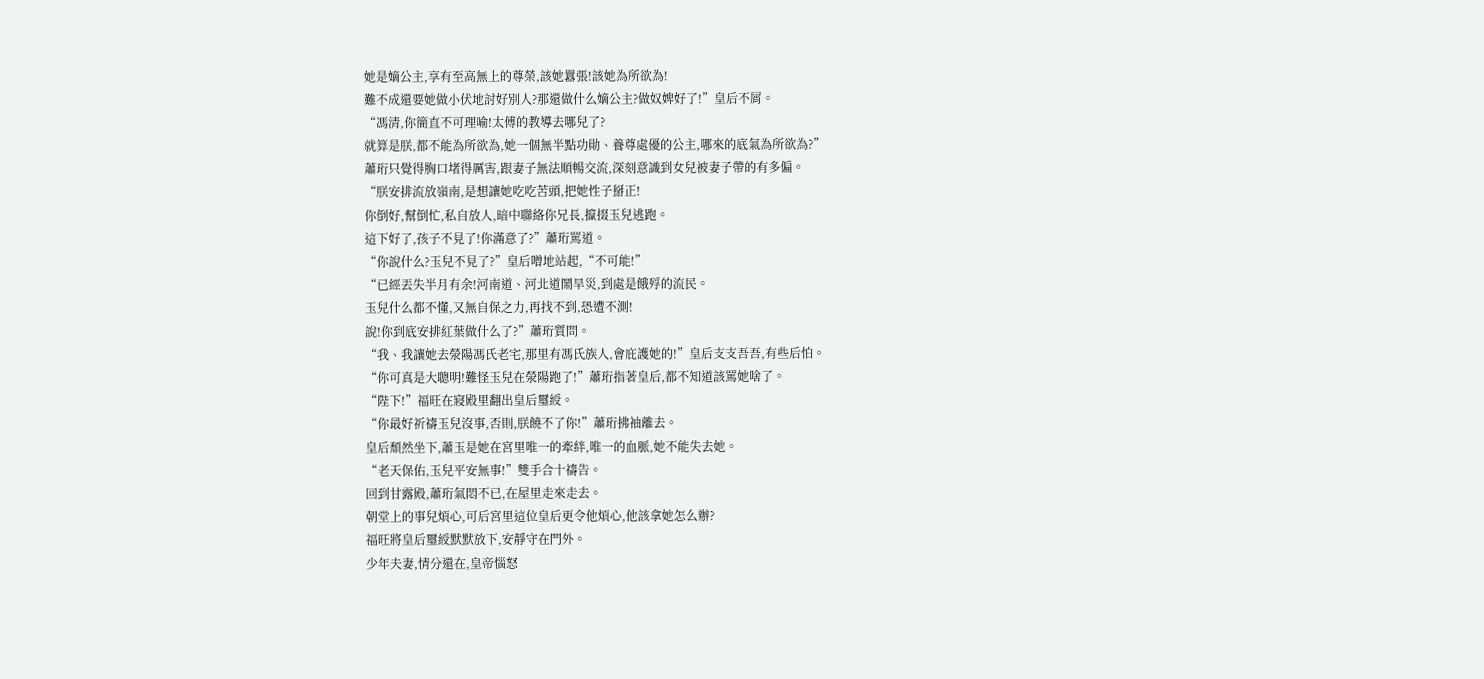她是嫡公主,享有至高無上的尊榮,該她囂張!該她為所欲為!
難不成還要她做小伏地討好別人?那還做什么嫡公主?做奴婢好了!”皇后不屑。
“馮清,你簡直不可理喻!太傅的教導去哪兒了?
就算是朕,都不能為所欲為,她一個無半點功勛、養尊處優的公主,哪來的底氣為所欲為?”
蕭珩只覺得胸口堵得厲害,跟妻子無法順暢交流,深刻意識到女兒被妻子帶的有多偏。
“朕安排流放嶺南,是想讓她吃吃苦頭,把她性子掰正!
你倒好,幫倒忙,私自放人,暗中聯絡你兄長,攛掇玉兒逃跑。
這下好了,孩子不見了!你滿意了?”蕭珩罵道。
“你說什么?玉兒不見了?”皇后噌地站起,“不可能!”
“已經丟失半月有余!河南道、河北道鬧旱災,到處是餓殍的流民。
玉兒什么都不懂,又無自保之力,再找不到,恐遭不測!
說!你到底安排紅葉做什么了?”蕭珩質問。
“我、我讓她去滎陽馮氏老宅,那里有馮氏族人,會庇護她的!”皇后支支吾吾,有些后怕。
“你可真是大聰明!難怪玉兒在滎陽跑了!”蕭珩指著皇后,都不知道該罵她啥了。
“陛下!”福旺在寢殿里翻出皇后璽綬。
“你最好祈禱玉兒沒事,否則,朕饒不了你!”蕭珩拂袖離去。
皇后頹然坐下,蕭玉是她在宮里唯一的牽絆,唯一的血脈,她不能失去她。
“老天保佑,玉兒平安無事!”雙手合十禱告。
回到甘露殿,蕭珩氣悶不已,在屋里走來走去。
朝堂上的事兒煩心,可后宮里這位皇后更令他煩心,他該拿她怎么辦?
福旺將皇后璽綬默默放下,安靜守在門外。
少年夫妻,情分還在,皇帝惱怒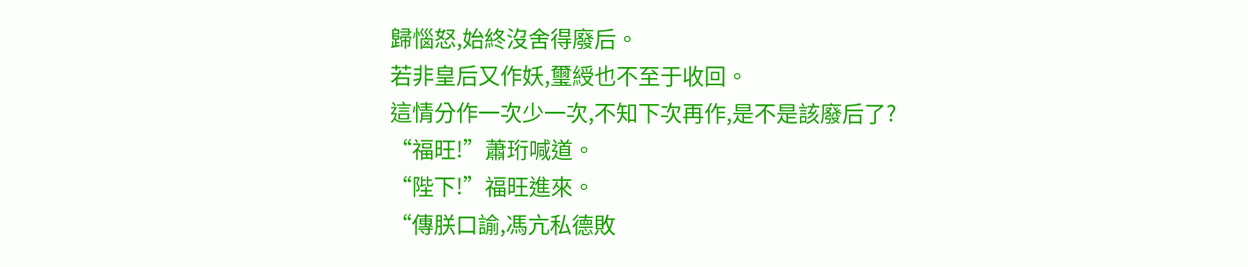歸惱怒,始終沒舍得廢后。
若非皇后又作妖,璽綬也不至于收回。
這情分作一次少一次,不知下次再作,是不是該廢后了?
“福旺!”蕭珩喊道。
“陛下!”福旺進來。
“傳朕口諭,馮亢私德敗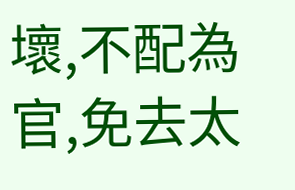壞,不配為官,免去太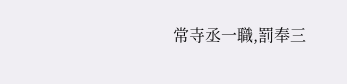常寺丞一職,罰奉三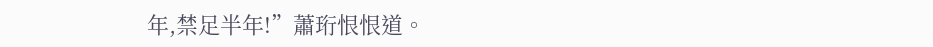年,禁足半年!”蕭珩恨恨道。